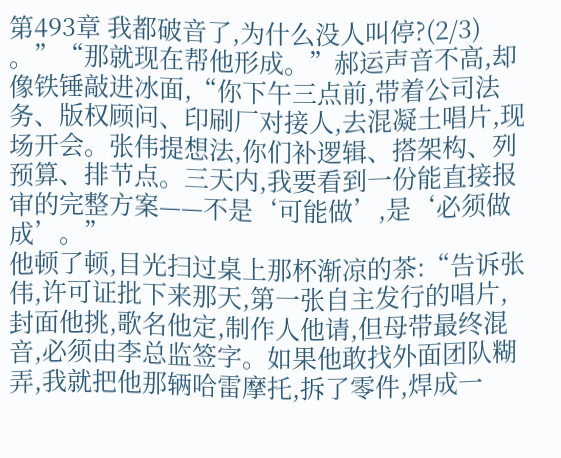第493章 我都破音了,为什么没人叫停?(2/3)
。”“那就现在帮他形成。”郝运声音不高,却像铁锤敲进冰面,“你下午三点前,带着公司法务、版权顾问、印刷厂对接人,去混凝土唱片,现场开会。张伟提想法,你们补逻辑、搭架构、列预算、排节点。三天内,我要看到一份能直接报审的完整方案——不是‘可能做’,是‘必须做成’。”
他顿了顿,目光扫过桌上那杯渐凉的茶:“告诉张伟,许可证批下来那天,第一张自主发行的唱片,封面他挑,歌名他定,制作人他请,但母带最终混音,必须由李总监签字。如果他敢找外面团队糊弄,我就把他那辆哈雷摩托,拆了零件,焊成一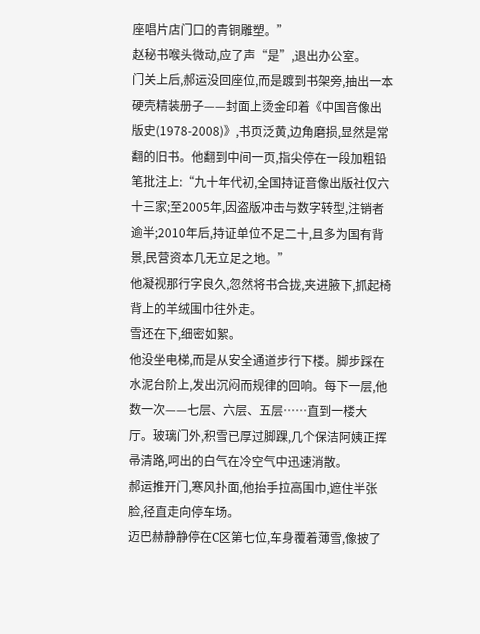座唱片店门口的青铜雕塑。”
赵秘书喉头微动,应了声“是”,退出办公室。
门关上后,郝运没回座位,而是踱到书架旁,抽出一本硬壳精装册子——封面上烫金印着《中国音像出版史(1978-2008)》,书页泛黄,边角磨损,显然是常翻的旧书。他翻到中间一页,指尖停在一段加粗铅笔批注上:“九十年代初,全国持证音像出版社仅六十三家;至2005年,因盗版冲击与数字转型,注销者逾半;2010年后,持证单位不足二十,且多为国有背景,民营资本几无立足之地。”
他凝视那行字良久,忽然将书合拢,夹进腋下,抓起椅背上的羊绒围巾往外走。
雪还在下,细密如絮。
他没坐电梯,而是从安全通道步行下楼。脚步踩在水泥台阶上,发出沉闷而规律的回响。每下一层,他数一次——七层、六层、五层……直到一楼大厅。玻璃门外,积雪已厚过脚踝,几个保洁阿姨正挥帚清路,呵出的白气在冷空气中迅速消散。
郝运推开门,寒风扑面,他抬手拉高围巾,遮住半张脸,径直走向停车场。
迈巴赫静静停在C区第七位,车身覆着薄雪,像披了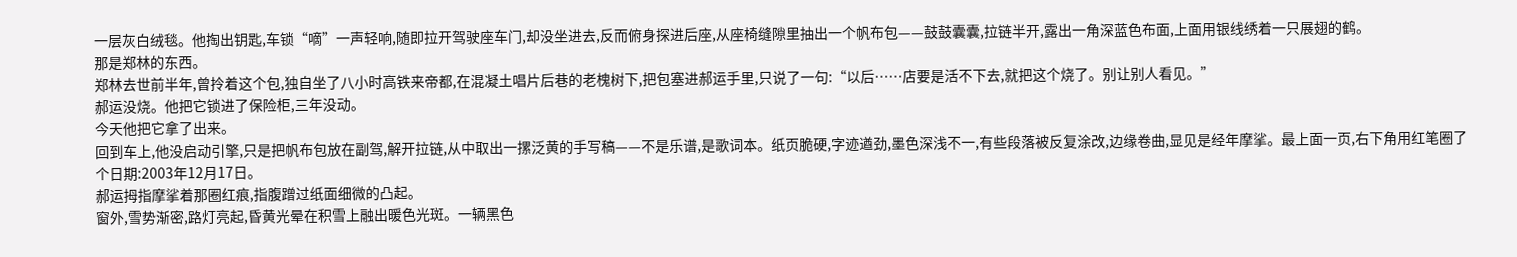一层灰白绒毯。他掏出钥匙,车锁“嘀”一声轻响,随即拉开驾驶座车门,却没坐进去,反而俯身探进后座,从座椅缝隙里抽出一个帆布包——鼓鼓囊囊,拉链半开,露出一角深蓝色布面,上面用银线绣着一只展翅的鹤。
那是郑林的东西。
郑林去世前半年,曾拎着这个包,独自坐了八小时高铁来帝都,在混凝土唱片后巷的老槐树下,把包塞进郝运手里,只说了一句:“以后……店要是活不下去,就把这个烧了。别让别人看见。”
郝运没烧。他把它锁进了保险柜,三年没动。
今天他把它拿了出来。
回到车上,他没启动引擎,只是把帆布包放在副驾,解开拉链,从中取出一摞泛黄的手写稿——不是乐谱,是歌词本。纸页脆硬,字迹遒劲,墨色深浅不一,有些段落被反复涂改,边缘卷曲,显见是经年摩挲。最上面一页,右下角用红笔圈了个日期:2003年12月17日。
郝运拇指摩挲着那圈红痕,指腹蹭过纸面细微的凸起。
窗外,雪势渐密,路灯亮起,昏黄光晕在积雪上融出暖色光斑。一辆黑色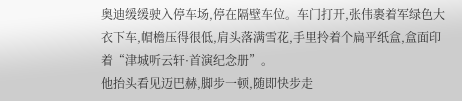奥迪缓缓驶入停车场,停在隔壁车位。车门打开,张伟裹着军绿色大衣下车,帽檐压得很低,肩头落满雪花,手里拎着个扁平纸盒,盒面印着“津城听云轩·首演纪念册”。
他抬头看见迈巴赫,脚步一顿,随即快步走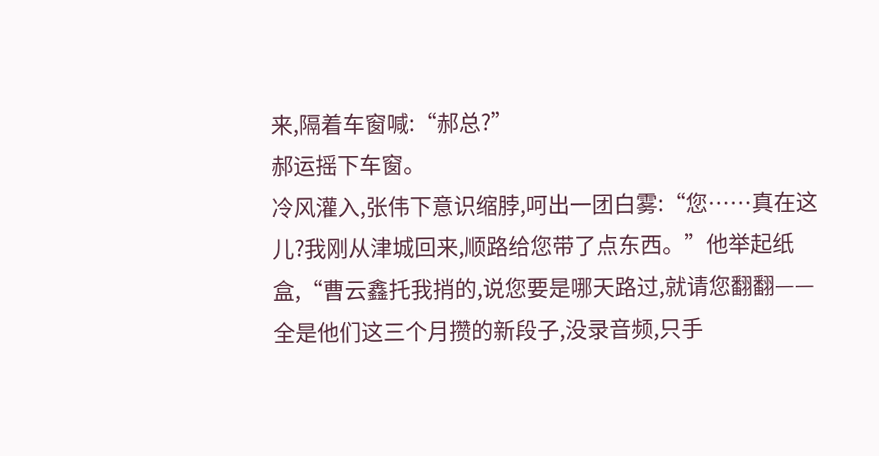来,隔着车窗喊:“郝总?”
郝运摇下车窗。
冷风灌入,张伟下意识缩脖,呵出一团白雾:“您……真在这儿?我刚从津城回来,顺路给您带了点东西。”他举起纸盒,“曹云鑫托我捎的,说您要是哪天路过,就请您翻翻——全是他们这三个月攒的新段子,没录音频,只手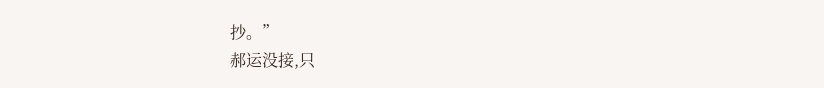抄。”
郝运没接,只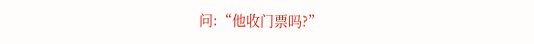问:“他收门票吗?”